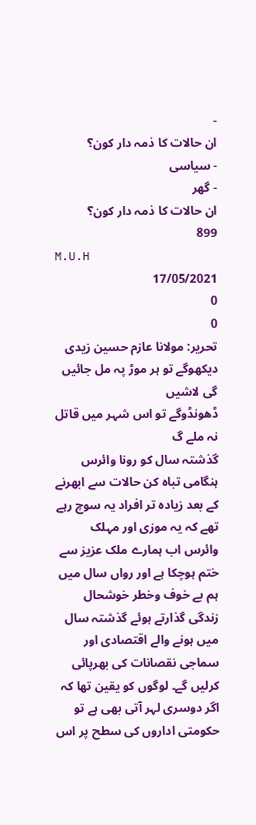-
ان حالات کا ذمہ دار کون؟
- سیاسی
- گھر
ان حالات کا ذمہ دار کون؟
899
M.U.H
17/05/2021
0
0
تحریر: مولانا عازم حسین زیدی
دیکھوگے تو ہر موڑ پہ مل جائیں گی لاشیں
ڈھونڈوگے تو اس شہر میں قاتل نہ ملے گ
گذشتہ سال کو رونا وائرس ہنگامی تباہ کن حالات سے ابھرنے کے بعد زیادہ تر افراد یہ سوچ رہے تھے کہ یہ موزی اور مہلک وائرس اب ہمارے ملک عزیز سے ختم ہوچکا ہے اور رواں سال میں ہم بے خوف وخطر خوشحال زندگی گذارتے ہوئے گذشتہ سال میں ہونے والے اقتصادی اور سماجی نقصانات کی بھرپائی کرلیں گے۔ لوگوں کو یقین تھا کہ اگر دوسری لہر آتی بھی ہے تو حکومتی اداروں کی سطح پر اس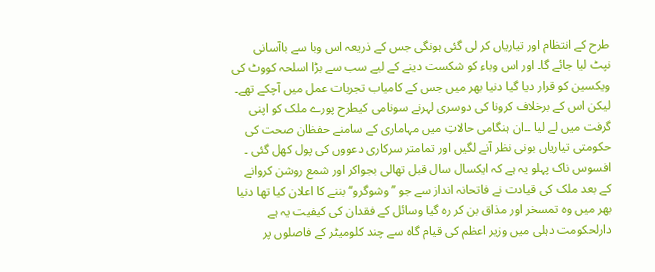طرح کے انتظام اور تیاریاں کر لی گئی ہونگی جس کے ذریعہ اس وبا سے باآسانی نپٹ لیا جائے گا۔ اور اس وباء کو شکست دینے کے لیے سب سے بڑا اسلحہ کووٹ کی ویکسین کو قرار دیا گیا دنیا بھر میں جس کے کامیاب تجربات عمل میں آچکے تھے۔ لیکن اس کے برخلاف کرونا کی دوسری لہرنے سونامی کیطرح پورے ملک کو اپنی گرفت میں لے لیا ۔۔ان ہنگامی حالاتِ میں مہاماری کے سامنے حفظان صحت کی حکومتی تیاریاں بونی نظر آنے لگیں اور تمامتر سرکاری دعووں کی پول کھل گئی ۔
افسوس ناک پہلو یہ ہے کہ ایکسال سال قبل تھالی بجواکر اور شمع روشن کروانے کے بعد ملک کی قیادت نے فاتحانہ انداز سے جو ’’وشوگرو‘‘ بننے کا اعلان کیا تھا دنیا بھر میں وہ تمسخر اور مذاق بن کر رہ گیا وسائل کے فقدان کی کیفیت یہ ہے دارلحکومت دہلی میں وزیر اعظم کی قیام گاہ سے چند کلومیٹر کے فاصلوں پر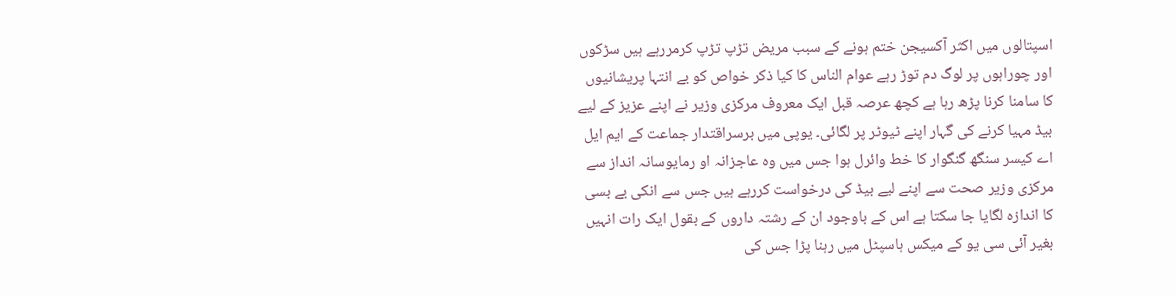اسپتالوں میں اکثر آکسیجن ختم ہونے کے سبب مریض تڑپ تڑپ کرمررہے ہیں سڑکوں اور چوراہوں پر لوگ دم توڑ رہے عوام الناس کا کیا ذکر خواص کو بے انتہا پریشانیوں کا سامنا کرنا پڑھ رہا ہے کچھ عرصہ قبل ایک معروف مرکزی وزیر نے اپنے عزیز کے لیے بیڈ مہیا کرنے کی گہار اپنے ٹیوٹر پر لگائی۔ یوپی میں برسراقتدار جماعت کے ایم ایل اے کیسر سنگھ گنگوار کا خط وائرل ہوا جس میں وہ عاجزانہ او رمایوسانہ انداز سے مرکزی وزیر صحت سے اپنے لیے بیڈ کی درخواست کررہے ہیں جس سے انکی بے بسی کا اندازہ لگایا جا سکتا ہے اس کے باوجود ان کے رشتہ داروں کے بقول ایک رات انہیں بغیر آئی سی یو کے میکس ہاسپٹل میں رہنا پڑا جس کی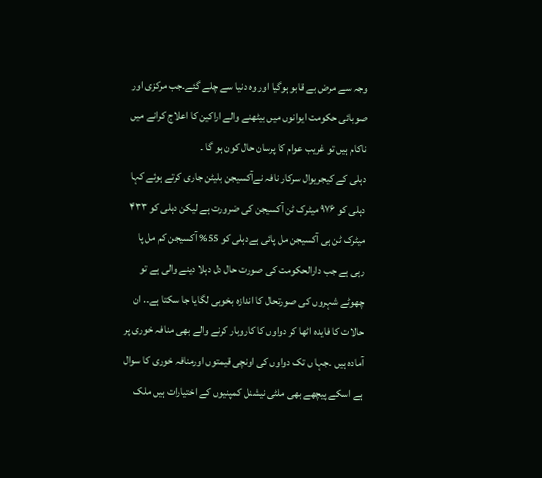وجہ سے مرض بے قابو ہوگیا اور وہ دنیا سے چلے گئے۔جب مرکزی اور صوبائی حکومت ایوانوں میں بیٹھنے والے اراکین کا اعلاج کرانے میں ناکام ہیں تو غریب عوام کا پرسان حال کون ہو گا ۔
دہلی کے کیجریوال سرکار نافہ نےآکسیجن بلیٹن جاری کرتے ہوئے کہا دہلی کو ۹۷۶ میٹرک ٹن آکسیجن کی ضرورت ہے لیکن دہلی کو ۴۳۳ میٹرک ٹن ہی آکسیجن مل پائی ہےدہلی کو 55% آکسیجن کم مل پا رہی ہے جب دارالحکومت کی صورت حال دل دہلا دینے والی ہے تو چھوٹے شہروں کی صورتحال کا اندازہ بخوبی لگایا جا سکتا ہے۔. ان حالات کا فایده اٹھا کر دواوں کا کاروبار کرنے والے بھی منافہ خوری پر آمادہ ہیں ۔جہا ں تک دواوں کی اونچی قیمتوں اورمنافہ خوری کا سوال ہے اسکے پیچھے بھی ملٹی نیشنل کمپنیوں کے اختیارات ہیں ملک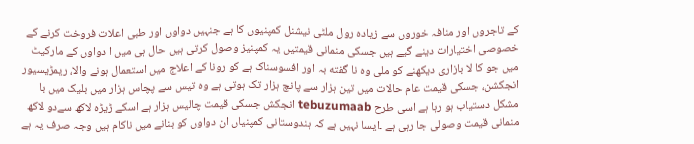کے تاجروں اور منافہ خوروں سے زیادہ رول ملٹی نیشنل کمپنیوں کا ہے جنہیں دواوں اور طبی اعلات فروخت کرنے کے خصوصی اختیارات دینے گیے ہیں جسکی منمانی قیمتیں یہ کمپنیز وصول کرتی ہیں حال ہی میں ا دواوں کے مارکیٹ میں جو کا لا بازاری دیکھنے کو ملی وہ نا گفته بہ اور افسوسناک ہے کو رونا کے اعلاج میں استعمال ہونے والا، ریمڑیسیور انجکشن، جسکی قیمت عام حالات میں تین ہزار سے پانچ ہزار تک ہوتی ہے وہ تیس سے پچاس ہزار میں بلیک میں با مشکل دستیاب ہو رہا ہے اسی طرح tebuzumaab انجکش جسکی قیمت چالیس ہزار ہے اسکے ڑیڑہ لاکھ سےدو لاکھ منمانی قیمت وصولی جا رہی ہے ۔ایسا نہیں ہے کہ ہندوستانی کمپنیاں ان دواوں کو بنانے میں ناکام ہیں وجہ صرف یہ ہے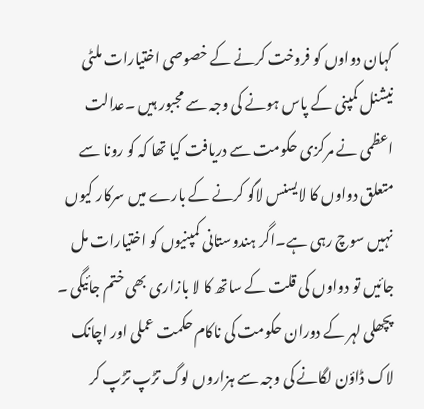کہان دواوں کو فروخت کرنے کے خصوصی اختیارات ملٹی نیشنل کمپنی کے پاس ہونے کی وجہ سے مجبور ہیں ۔عدالت اعظمی نے مرکزی حکومت سے دریافت کیا تھا کہ کو رونا سے متعلق دواوں کا لایسنس لاگو کرنے کے بارے میں سرکار کیوں نہیں سوچ رہی ہے۔اگر ہندوستانی کمپنیوں کو اختیارات مل جائیں تو دواوں کی قلت کے ساتھ کا لا بازاری بھی ختم جائیگی ۔
پچھلی لہر کے دوران حکومت کی ناکام حکمت عملی اور اچانک لاک ڈاؤن لگانے کی وجہ سے ہزاروں لوگ تڑپ تڑپ کر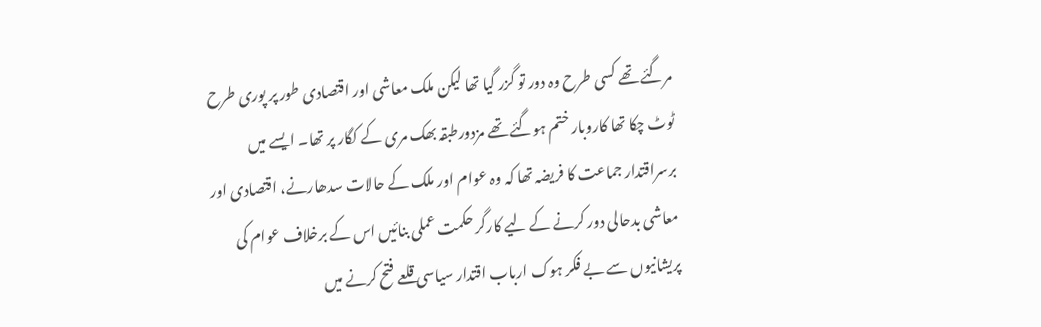مرگئے تھے کسی طرح وہ دور تو گزر گیا تھا لیکن ملک معاشی اور اقتصادی طور پر پوری طرح ٹوٹ چکا تھا کاروبار ختم ہوگئے تھے مزدورطبقہ بھک مری کے کگار پر تھا۔ ایسے میں برسراقتدار جماعت کا فریضہ تھا کہ وہ عوام اور ملک کے حالات سدھارنے، اقتصادی اور معاشی بدحالی دور کرنے کے لیے کارگر حکمت عملی بنائیں اس کے برخلاف عوام کی پریشانیوں سے بے فکر ہوک ارباب اقتدار سیاسی قلعے فتح کرنے میں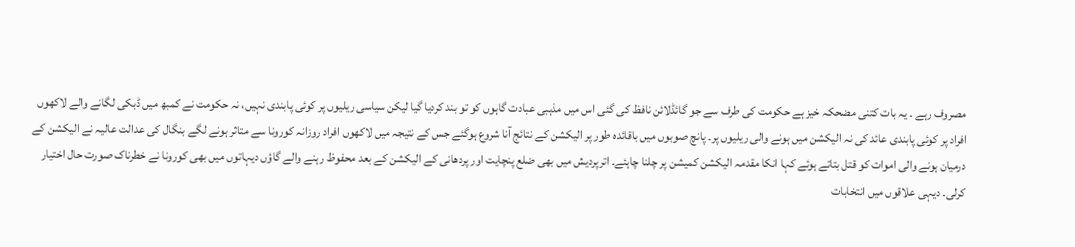مصروف رہے ۔ یہ بات کتنی مضحکہ خیز ہے حکومت کی طرف سے جو گائڈلائن نافظ کی گئی اس میں مذہبی عبادت گاہوں کو تو بند کردیا گیا لیکن سیاسی ریلیوں پر کوئی پابندی نہیں، نہ حکومت نے کمبھ میں ڈبکی لگانے والے لاکھوں افراد پر کوئی پابندی عائد کی نہ الیکشن میں ہونے والی ریلیوں پر۔ پانچ صوبوں میں باقائدہ طور پر الیکشن کے نتائج آنا شروع ہوگئے جس کے نتیجہ میں لاکھوں افراد روزانہ کورونا سے متاثر ہونے لگے بنگال کی عدالت عالیہ نے الیکشن کے درمیان ہونے والی اموات کو قتل بتاتے ہوئے کہا انکا مقدمہ الیکشن کمیشن پر چلنا چاہئے۔ اترپردیش میں بھی ضلع پنچایت اور پردھانی کے الیکشن کے بعد محفوظ رہنے والے گاؤں دیہاتوں میں بھی کورونا نے خطرناک صورت حال اختیار کرلی۔ دیہی علاقوں میں انتخابات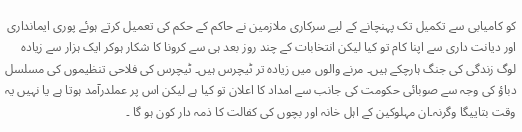کو کامیابی سے تکمیل تک پہنچانے کے لیے سرکاری ملازمین نے حاکم کے حکم کی تعمیل کرتے ہوئے پوری ایمانداری اور دیانت داری سے اپنا کام تو کیا لیکن انتخابات کے چند روز بعد ہی سے کرونا کا شکار ہوکر ایک ہزار سے زیادہ لوگ زندگی کی جنگ ہارچکے ہیں۔ مرنے والوں میں زیادہ تر ٹیچرس ہیں۔ ٹیچرس کی فلاحی تنظیموں کی مسلسل دباؤ کی وجہ سے صوبائی حکومت کی جانب سے امداد کا اعلان تو کیا ہے لیکن اس پر عملدرآمد ہوتا ہے یا نہیں یہ وقت بتاییگا وگرنہ۔ان مہلوکین کے اہل خانہ اور بچوں کی کفالت کا ذمہ دار کون ہو گا ۔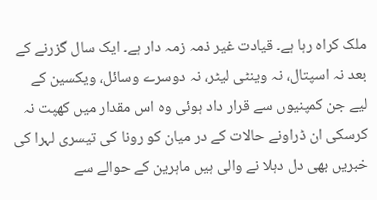ملک کراہ رہا ہے۔ قیادت غیر ذمہ زمہ دار ہے۔ ایک سال گزرنے کے بعد نہ اسپتال، نہ وینٹی لیٹر، نہ دوسرے وسائل، ویکسین کے لیے جن کمپنیوں سے قرار داد ہوئی وہ اس مقدار میں کھپت نہ کرسکی ان ڈراونے حالات کے در میان کو رونا کی تیسری لہرا کی خبریں بھی دل دہلا نے والی ہیں ماہرین کے حوالے سے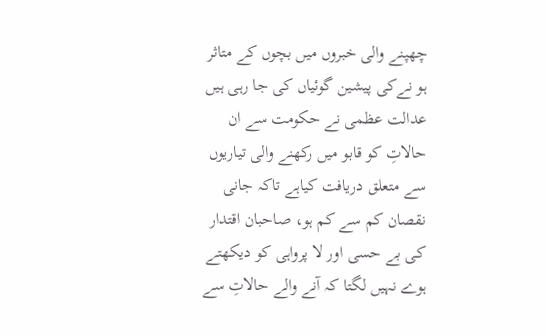چھپنے والی خبروں میں بچوں کے متاثر ہو نےکی پیشین گوئیاں کی جا رہی ہیں عدالت عظمی نے حکومت سے ان حالاتِ کو قابو میں رکھنے والی تیاریوں سے متعلق دریافت کیاہے تاکہ جانی نقصان کم سے کم ہو، صاحبان اقتدار کی بے حسی اور لا پرواہی کو دیکھتے ہوے نہیں لگتا کہ آنے والے حالاتِ سے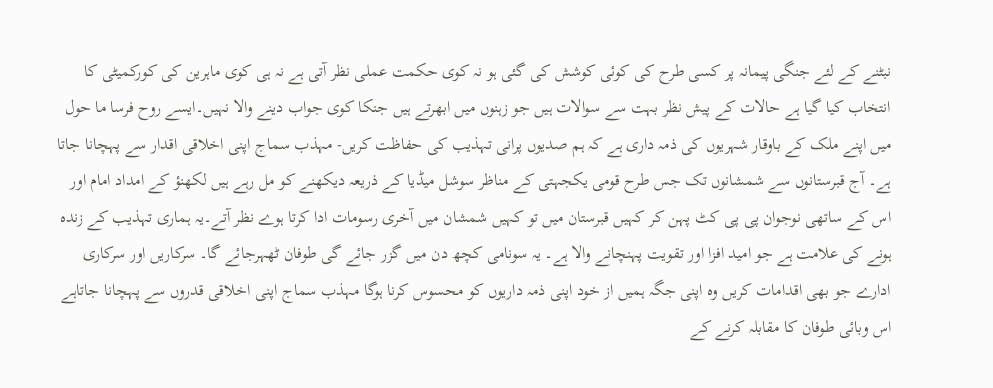نبٹنے کے لئے جنگی پیمانہ پر کسی طرح کی کوئی کوشش کی گئی ہو نہ کوی حکمت عملی نظر آتی ہے نہ ہی کوی ماہرین کی کورکمیٹی کا انتخاب کیا گیا ہے حالات کے پیش نظر بہت سے سوالات ہیں جو زہنوں میں ابھرتے ہیں جنکا کوی جواب دینے والا نہیں۔ایسے روح فرسا ما حول میں اپنے ملک کے باوقار شہریوں کی ذمہ داری ہے کہ ہم صدیوں پرانی تہذیب کی حفاظت کریں- مہذب سماج اپنی اخلاقی اقدار سے پہچانا جاتا ہے۔ آج قبرستانوں سے شمشانوں تک جس طرح قومی یکجہتی کے مناظر سوشل میڈیا کے ذریعہ دیکھنے کو مل رہے ہیں لکھنؤ کے امداد امام اور اس کے ساتھی نوجوان پی پی کٹ پہن کر کہیں قبرستان میں تو کہیں شمشان میں آخری رسومات ادا کرتا ہوے نظر آتے۔یہ ہماری تہذیب کے زندہ ہونے کی علامت ہے جو امید افزا اور تقویت پہنچانے والا ہے۔ یہ سونامی کچھ دن میں گزر جائے گی طوفان ٹھہرجائے گا۔ سرکاریں اور سرکاری ادارے جو بھی اقدامات کریں وہ اپنی جگہ ہمیں از خود اپنی ذمہ داریوں کو محسوس کرنا ہوگا مہذب سماج اپنی اخلاقی قدروں سے پہچانا جاتاہے اس وبائی طوفان کا مقابلہ کرنے کے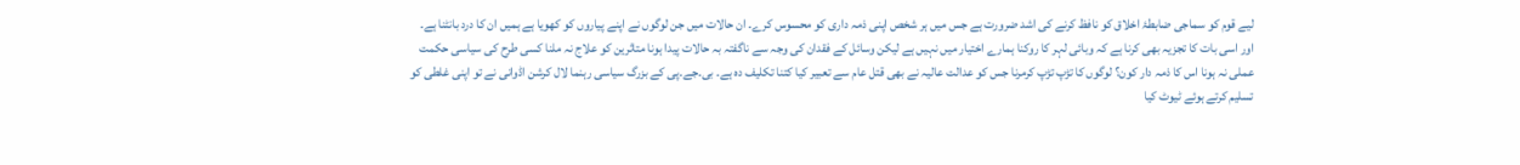لیے قوم کو سماجی ضابطۂ اخلاق کو نافظ کرنے کی اشد ضرورت ہے جس میں ہر شخص اپنی ذمہ داری کو محسوس کرے۔ ان حالات میں جن لوگوں نے اپنے پیاروں کو کھویا ہے ہمیں ان کا درد بانٹنا ہے۔ اور اسی بات کا تجزیہ بھی کرنا ہے کہ وبائی لہر کا روکنا ہمارے اختیار میں نہیں ہے لیکن وسائل کے فقدان کی وجہ سے ناگفتہ بہ حالات پیدا ہونا متاثرین کو علاج نہ ملنا کسی طرح کی سیاسی حکمت عملی نہ ہونا اس کا ذمہ دار کون؟ لوگوں کا تڑپ تڑپ کرمرنا جس کو عدالت عالیہ نے بھی قتل عام سے تعبیر کیا کتنا تکلیف دہ ہے۔ بی۔جے۔پی کے بزرگ سیاسی رہنما لال کرشن اڈوانی نے تو اپنی غلطی کو تسلیم کرتے ہوئے ٹیوٹ کیا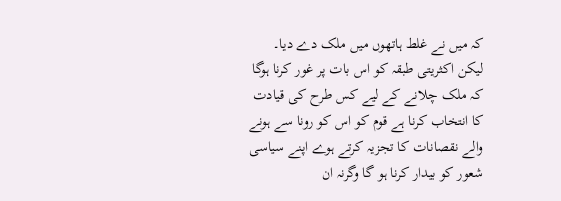کہ میں نے غلط ہاتھوں میں ملک دے دیا۔ لیکن اکثریتی طبقہ کو اس بات پر غور کرنا ہوگا کہ ملک چلانے کے لیے کس طرح کی قیادت کا انتخاب کرنا ہے قوم کو اس کو رونا سے ہونے والے نقصانات کا تجزیہ کرتے ہوے اپنے سیاسی شعور کو بیدار کرنا ہو گا وگرنہ ان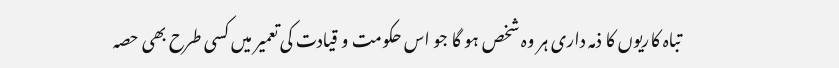تباہ کاریوں کا ذمہ داری ہر وہ شخص ہو گا جو اس حکومت و قیادت کی تعمیر میں کسی طرح بھی حصہ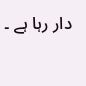دار رہا ہے ۔